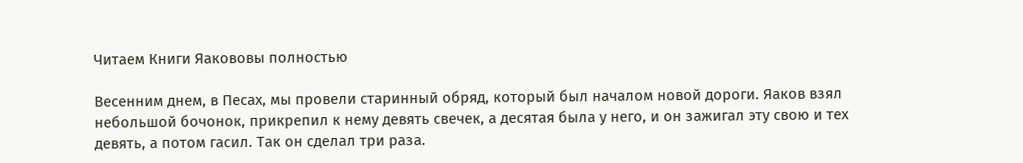Читаем Книги Яакововы полностью

Весенним днем, в Песах, мы провели старинный обряд, который был началом новой дороги. Яаков взял небольшой бочонок, прикрепил к нему девять свечек, а десятая была у него, и он зажигал эту свою и тех девять, а потом гасил. Так он сделал три раза.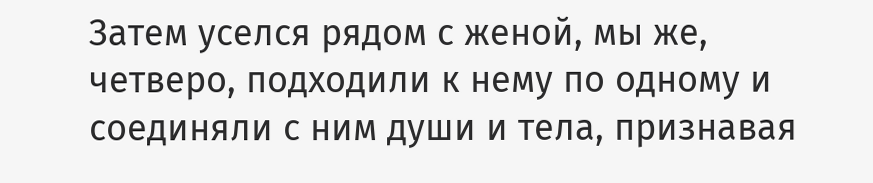Затем уселся рядом с женой, мы же, четверо, подходили к нему по одному и соединяли с ним души и тела, признавая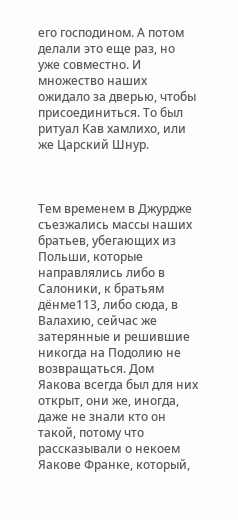его господином. А потом делали это еще раз, но уже совместно. И множество наших ожидало за дверью, чтобы присоединиться. То был ритуал Кав хамлихо, или же Царский Шнур.



Тем временем в Джурдже съезжались массы наших братьев, убегающих из Польши, которые направлялись либо в Салоники, к братьям дёнме113, либо сюда, в Валахию, сейчас же затерянные и решившие никогда на Подолию не возвращаться. Дом Яакова всегда был для них открыт, они же, иногда, даже не знали кто он такой, потому что рассказывали о некоем Яакове Франке, который,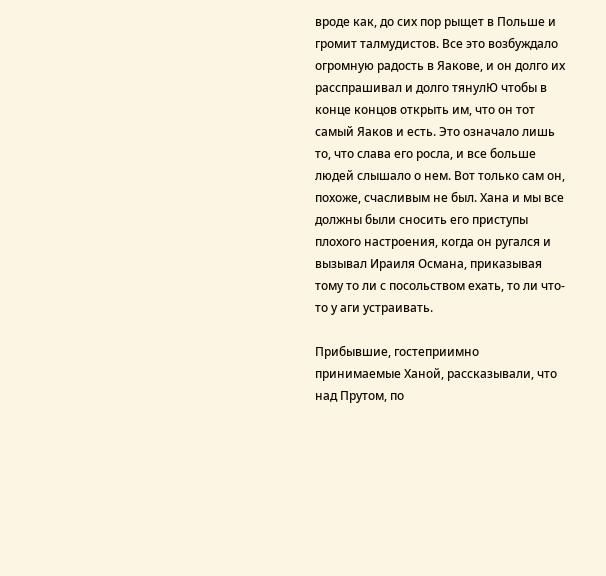вроде как, до сих пор рыщет в Польше и громит талмудистов. Все это возбуждало огромную радость в Яакове, и он долго их расспрашивал и долго тянулЮ чтобы в конце концов открыть им, что он тот самый Яаков и есть. Это означало лишь то, что слава его росла, и все больше людей слышало о нем. Вот только сам он, похоже, счасливым не был. Хана и мы все должны были сносить его приступы плохого настроения, когда он ругался и вызывал Ираиля Османа, приказывая тому то ли с посольством ехать, то ли что-то у аги устраивать.

Прибывшие, гостеприимно принимаемые Ханой, рассказывали, что над Прутом, по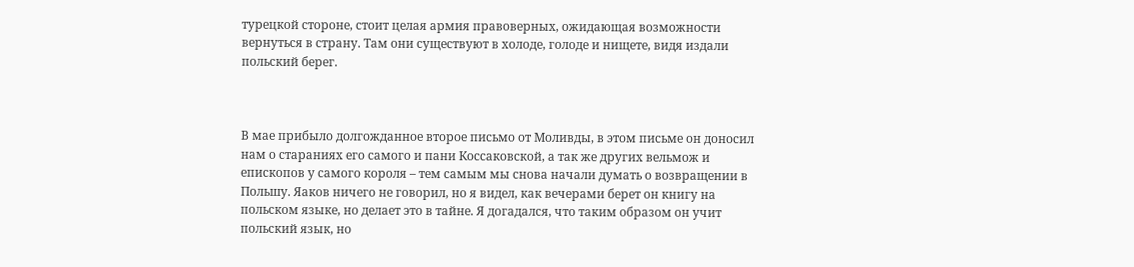турецкой стороне, стоит целая армия правоверных, ожидающая возможности вернуться в страну. Там они существуют в холоде, голоде и нищете, видя издали польский берег.



В мае прибыло долгожданное второе письмо от Моливды, в этом письме он доносил нам о стараниях его самого и пани Коссаковской, а так же других вельмож и епископов у самого короля – тем самым мы снова начали думать о возвращении в Польшу. Яаков ничего не говорил, но я видел, как вечерами берет он книгу на польском языке, но делает это в тайне. Я догадался, что таким образом он учит польский язык, но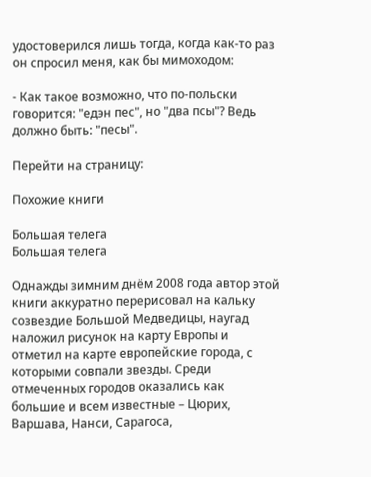удостоверился лишь тогда, когда как-то раз он спросил меня, как бы мимоходом:

- Как такое возможно, что по-польски говорится: "едэн пес", но "два псы"? Ведь должно быть: "песы".

Перейти на страницу:

Похожие книги

Большая телега
Большая телега

Однажды зимним днём 2008 года автор этой книги аккуратно перерисовал на кальку созвездие Большой Медведицы, наугад наложил рисунок на карту Европы и отметил на карте европейские города, с которыми совпали звезды. Среди отмеченных городов оказались как большие и всем известные – Цюрих, Варшава, Нанси, Сарагоса,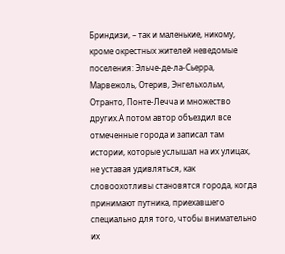Бриндизи, – так и маленькие, никому, кроме окрестных жителей неведомые поселения: Эльче-де-ла-Сьерра, Марвежоль, Отерив, Энгельхольм, Отранто, Понте-Лечча и множество других.А потом автор объездил все отмеченные города и записал там истории, которые услышал на их улицах, не уставая удивляться, как словоохотливы становятся города, когда принимают путника, приехавшего специально для того, чтобы внимательно их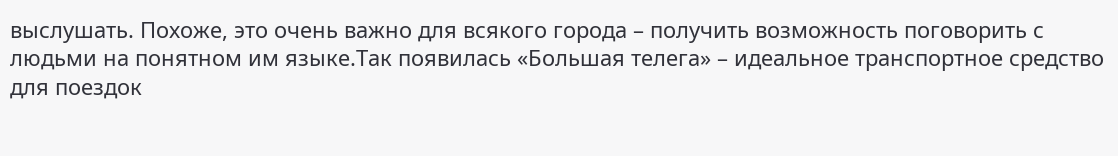выслушать. Похоже, это очень важно для всякого города – получить возможность поговорить с людьми на понятном им языке.Так появилась «Большая телега» – идеальное транспортное средство для поездок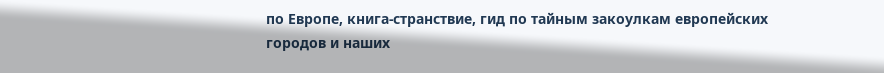по Европе, книга-странствие, гид по тайным закоулкам европейских городов и наших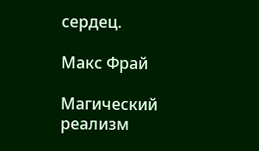сердец.

Макс Фрай

Магический реализм